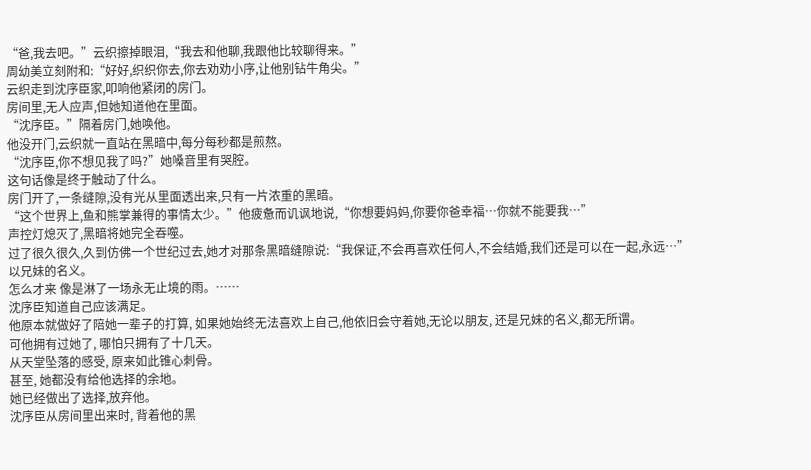“爸,我去吧。”云织擦掉眼泪,“我去和他聊,我跟他比较聊得来。”
周幼美立刻附和:“好好,织织你去,你去劝劝小序,让他别钻牛角尖。”
云织走到沈序臣家,叩响他紧闭的房门。
房间里,无人应声,但她知道他在里面。
“沈序臣。”隔着房门,她唤他。
他没开门,云织就一直站在黑暗中,每分每秒都是煎熬。
“沈序臣,你不想见我了吗?”她嗓音里有哭腔。
这句话像是终于触动了什么。
房门开了,一条缝隙,没有光从里面透出来,只有一片浓重的黑暗。
“这个世界上,鱼和熊掌兼得的事情太少。”他疲惫而讥讽地说,“你想要妈妈,你要你爸幸福…你就不能要我…”
声控灯熄灭了,黑暗将她完全吞噬。
过了很久很久,久到仿佛一个世纪过去,她才对那条黑暗缝隙说:“我保证,不会再喜欢任何人,不会结婚,我们还是可以在一起,永远…”
以兄妹的名义。
怎么才来 像是淋了一场永无止境的雨。……
沈序臣知道自己应该满足。
他原本就做好了陪她一辈子的打算, 如果她始终无法喜欢上自己,他依旧会守着她,无论以朋友, 还是兄妹的名义,都无所谓。
可他拥有过她了, 哪怕只拥有了十几天。
从天堂坠落的感受, 原来如此锥心刺骨。
甚至, 她都没有给他选择的余地。
她已经做出了选择,放弃他。
沈序臣从房间里出来时, 背着他的黑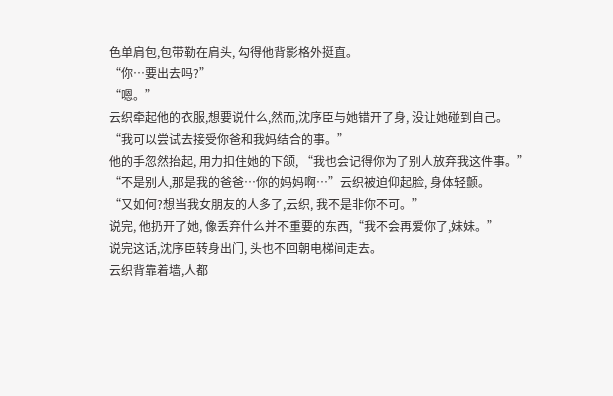色单肩包,包带勒在肩头, 勾得他背影格外挺直。
“你…要出去吗?”
“嗯。”
云织牵起他的衣服,想要说什么,然而,沈序臣与她错开了身, 没让她碰到自己。
“我可以尝试去接受你爸和我妈结合的事。”
他的手忽然抬起, 用力扣住她的下颌, “我也会记得你为了别人放弃我这件事。”
“不是别人,那是我的爸爸…你的妈妈啊…”云织被迫仰起脸, 身体轻颤。
“又如何?想当我女朋友的人多了,云织, 我不是非你不可。”
说完, 他扔开了她, 像丢弃什么并不重要的东西,“我不会再爱你了,妹妹。”
说完这话,沈序臣转身出门, 头也不回朝电梯间走去。
云织背靠着墙,人都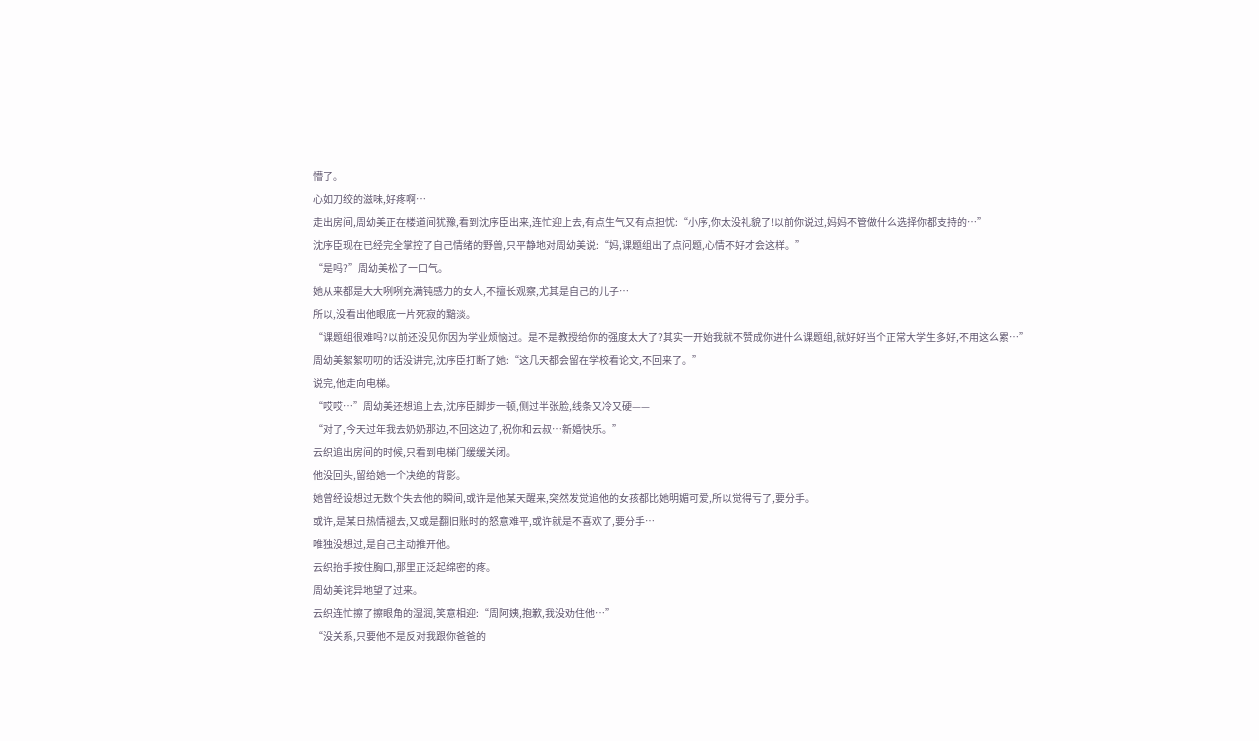懵了。
心如刀绞的滋味,好疼啊…
走出房间,周幼美正在楼道间犹豫,看到沈序臣出来,连忙迎上去,有点生气又有点担忧:“小序,你太没礼貌了!以前你说过,妈妈不管做什么选择你都支持的…”
沈序臣现在已经完全掌控了自己情绪的野兽,只平静地对周幼美说:“妈,课题组出了点问题,心情不好才会这样。”
“是吗?”周幼美松了一口气。
她从来都是大大咧咧充满钝感力的女人,不擅长观察,尤其是自己的儿子…
所以,没看出他眼底一片死寂的黯淡。
“课题组很难吗?以前还没见你因为学业烦恼过。是不是教授给你的强度太大了?其实一开始我就不赞成你进什么课题组,就好好当个正常大学生多好,不用这么累…”
周幼美絮絮叨叨的话没讲完,沈序臣打断了她:“这几天都会留在学校看论文,不回来了。”
说完,他走向电梯。
“哎哎…”周幼美还想追上去,沈序臣脚步一顿,侧过半张脸,线条又冷又硬——
“对了,今天过年我去奶奶那边,不回这边了,祝你和云叔…新婚快乐。”
云织追出房间的时候,只看到电梯门缓缓关闭。
他没回头,留给她一个决绝的背影。
她曾经设想过无数个失去他的瞬间,或许是他某天醒来,突然发觉追他的女孩都比她明媚可爱,所以觉得亏了,要分手。
或许,是某日热情褪去,又或是翻旧账时的怒意难平,或许就是不喜欢了,要分手…
唯独没想过,是自己主动推开他。
云织抬手按住胸口,那里正泛起绵密的疼。
周幼美诧异地望了过来。
云织连忙擦了擦眼角的湿润,笑意相迎:“周阿姨,抱歉,我没劝住他…”
“没关系,只要他不是反对我跟你爸爸的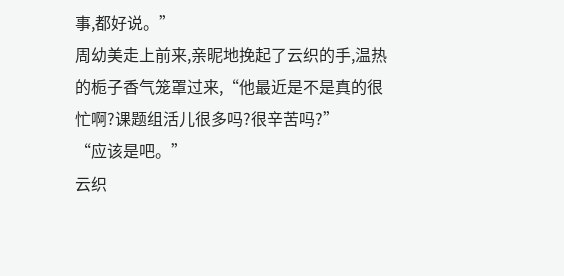事,都好说。”
周幼美走上前来,亲昵地挽起了云织的手,温热的栀子香气笼罩过来,“他最近是不是真的很忙啊?课题组活儿很多吗?很辛苦吗?”
“应该是吧。”
云织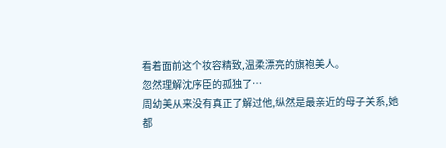看着面前这个妆容精致,温柔漂亮的旗袍美人。
忽然理解沈序臣的孤独了…
周幼美从来没有真正了解过他,纵然是最亲近的母子关系,她都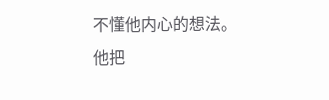不懂他内心的想法。
他把